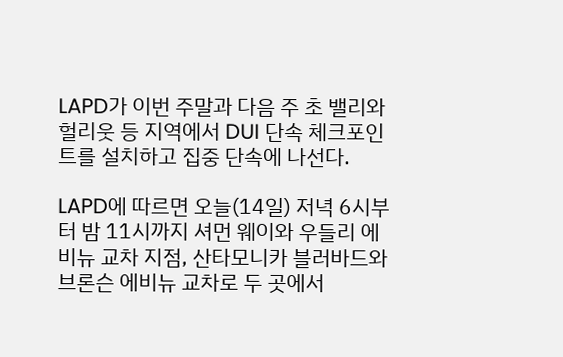LAPD가 이번 주말과 다음 주 초 밸리와 헐리웃 등 지역에서 DUI 단속 체크포인트를 설치하고 집중 단속에 나선다.

LAPD에 따르면 오늘(14일) 저녁 6시부터 밤 11시까지 셔먼 웨이와 우들리 에비뉴 교차 지점, 산타모니카 블러바드와 브론슨 에비뉴 교차로 두 곳에서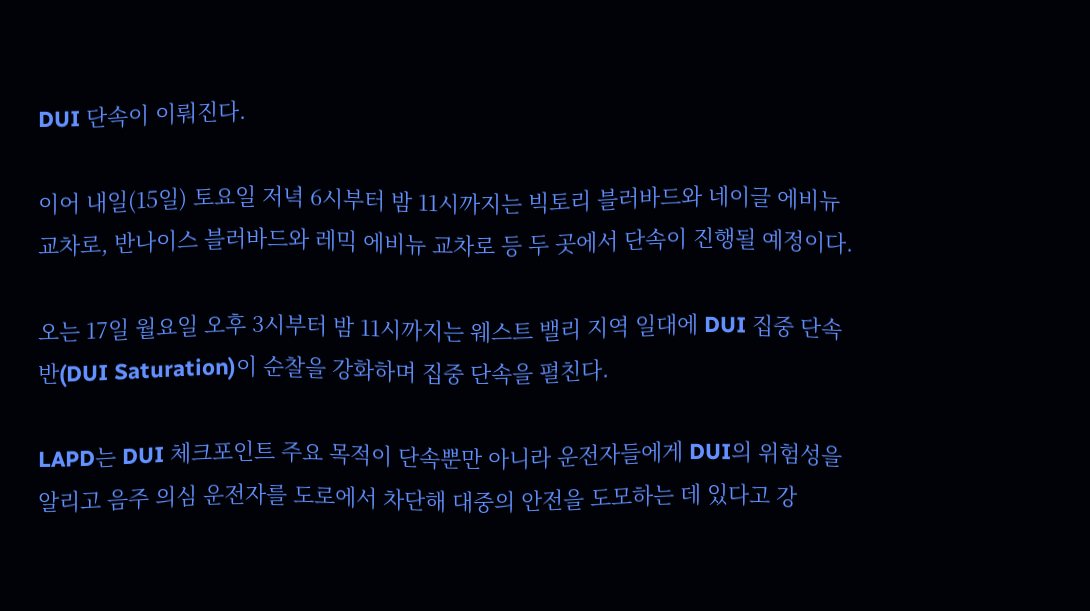DUI 단속이 이뤄진다.

이어 내일(15일) 토요일 저녁 6시부터 밤 11시까지는 빅토리 블러바드와 네이글 에비뉴 교차로, 반나이스 블러바드와 레믹 에비뉴 교차로 등 두 곳에서 단속이 진행될 예정이다.

오는 17일 월요일 오후 3시부터 밤 11시까지는 웨스트 밸리 지역 일대에 DUI 집중 단속반(DUI Saturation)이 순찰을 강화하며 집중 단속을 펼친다.

LAPD는 DUI 체크포인트 주요 목적이 단속뿐만 아니라 운전자들에게 DUI의 위험성을 알리고 음주 의심 운전자를 도로에서 차단해 대중의 안전을 도모하는 데 있다고 강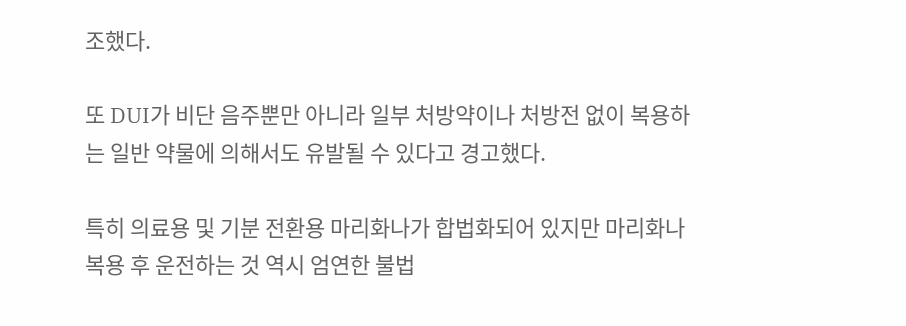조했다.

또 DUI가 비단 음주뿐만 아니라 일부 처방약이나 처방전 없이 복용하는 일반 약물에 의해서도 유발될 수 있다고 경고했다.

특히 의료용 및 기분 전환용 마리화나가 합법화되어 있지만 마리화나 복용 후 운전하는 것 역시 엄연한 불법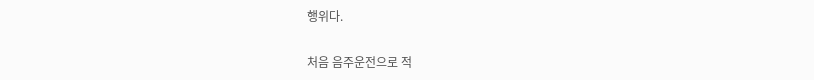행위다.

처음 음주운전으로 적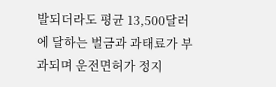발되더라도 평균 13,500달러에 달하는 벌금과 과태료가 부과되며 운전면허가 정지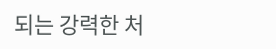되는 강력한 처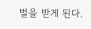벌을 받게 된다.